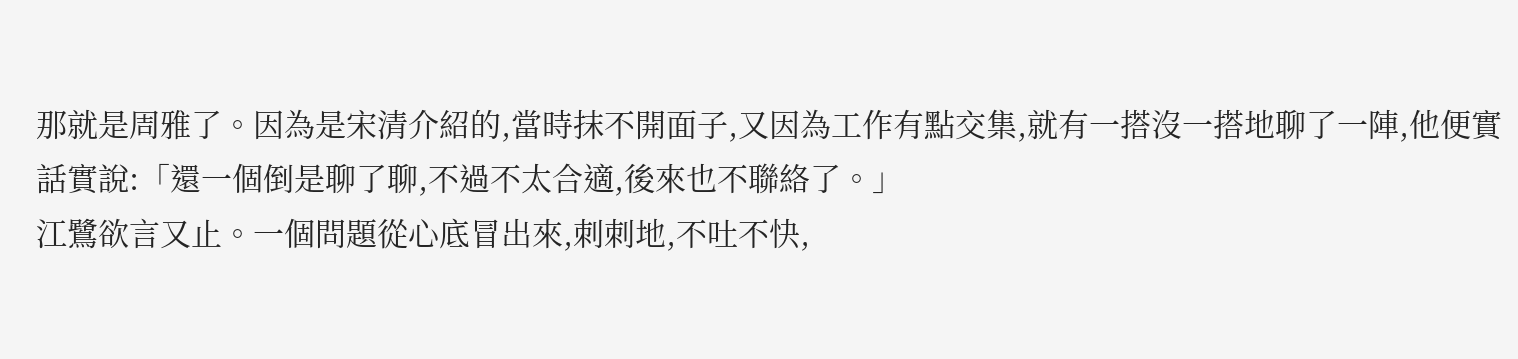那就是周雅了。因為是宋清介紹的,當時抹不開面子,又因為工作有點交集,就有一搭沒一搭地聊了一陣,他便實話實說:「還一個倒是聊了聊,不過不太合適,後來也不聯絡了。」
江鷺欲言又止。一個問題從心底冒出來,刺刺地,不吐不快,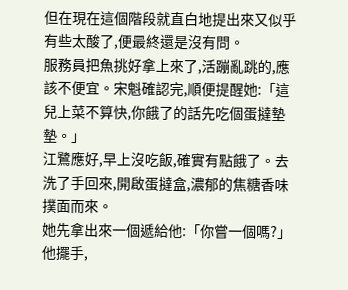但在現在這個階段就直白地提出來又似乎有些太酸了,便最終還是沒有問。
服務員把魚挑好拿上來了,活蹦亂跳的,應該不便宜。宋魁確認完,順便提醒她:「這兒上菜不算快,你餓了的話先吃個蛋撻墊墊。」
江鷺應好,早上沒吃飯,確實有點餓了。去洗了手回來,開啟蛋撻盒,濃郁的焦糖香味撲面而來。
她先拿出來一個遞給他:「你嘗一個嗎?」
他擺手,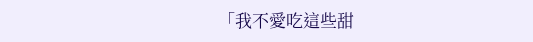「我不愛吃這些甜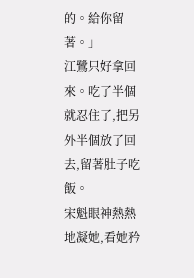的。給你留著。」
江鷺只好拿回來。吃了半個就忍住了,把另外半個放了回去,留著肚子吃飯。
宋魁眼神熱熱地凝她,看她矜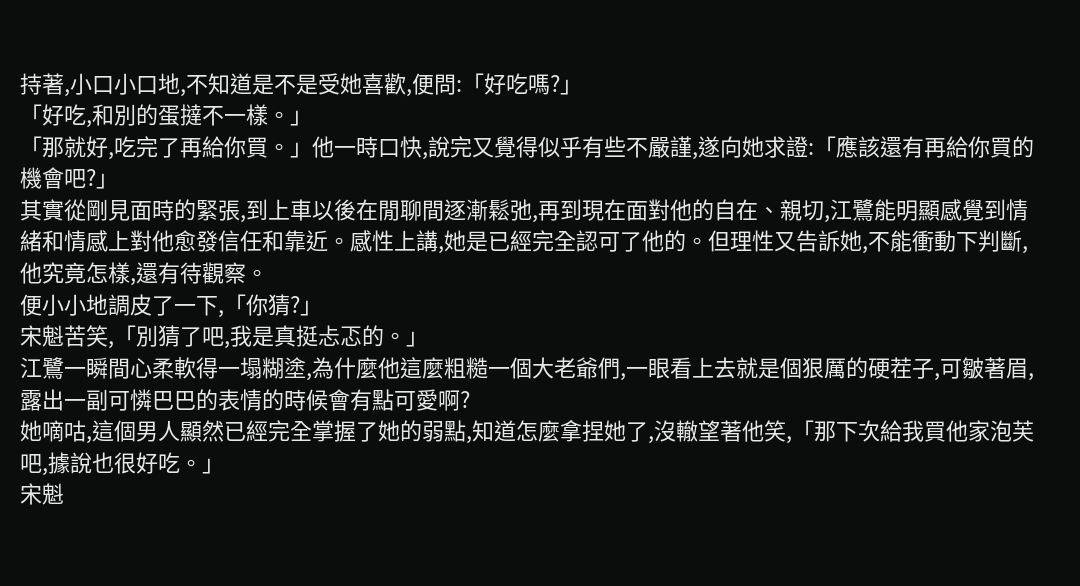持著,小口小口地,不知道是不是受她喜歡,便問:「好吃嗎?」
「好吃,和別的蛋撻不一樣。」
「那就好,吃完了再給你買。」他一時口快,說完又覺得似乎有些不嚴謹,遂向她求證:「應該還有再給你買的機會吧?」
其實從剛見面時的緊張,到上車以後在閒聊間逐漸鬆弛,再到現在面對他的自在、親切,江鷺能明顯感覺到情緒和情感上對他愈發信任和靠近。感性上講,她是已經完全認可了他的。但理性又告訴她,不能衝動下判斷,他究竟怎樣,還有待觀察。
便小小地調皮了一下,「你猜?」
宋魁苦笑,「別猜了吧,我是真挺忐忑的。」
江鷺一瞬間心柔軟得一塌糊塗,為什麼他這麼粗糙一個大老爺們,一眼看上去就是個狠厲的硬茬子,可皺著眉,露出一副可憐巴巴的表情的時候會有點可愛啊?
她嘀咕,這個男人顯然已經完全掌握了她的弱點,知道怎麼拿捏她了,沒轍望著他笑,「那下次給我買他家泡芙吧,據說也很好吃。」
宋魁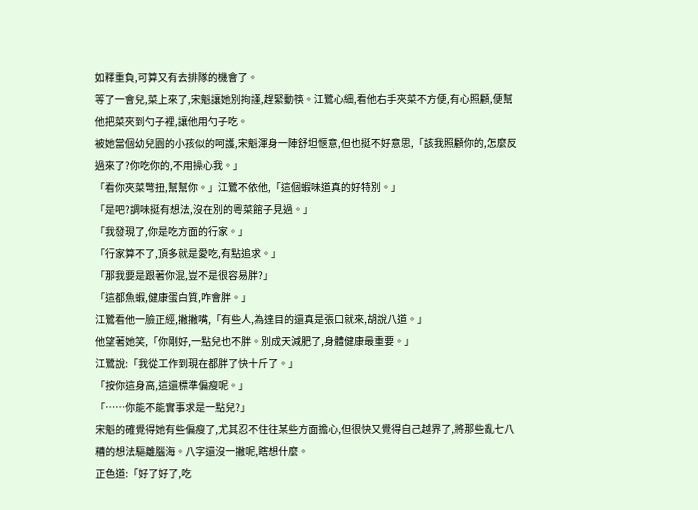如釋重負,可算又有去排隊的機會了。
等了一會兒,菜上來了,宋魁讓她別拘謹,趕緊動筷。江鷺心細,看他右手夾菜不方便,有心照顧,便幫他把菜夾到勺子裡,讓他用勺子吃。
被她當個幼兒園的小孩似的呵護,宋魁渾身一陣舒坦愜意,但也挺不好意思,「該我照顧你的,怎麼反過來了?你吃你的,不用操心我。」
「看你夾菜彆扭,幫幫你。」江鷺不依他,「這個蝦味道真的好特別。」
「是吧?調味挺有想法,沒在別的粵菜館子見過。」
「我發現了,你是吃方面的行家。」
「行家算不了,頂多就是愛吃,有點追求。」
「那我要是跟著你混,豈不是很容易胖?」
「這都魚蝦,健康蛋白質,咋會胖。」
江鷺看他一臉正經,撇撇嘴,「有些人,為達目的還真是張口就來,胡說八道。」
他望著她笑,「你剛好,一點兒也不胖。別成天減肥了,身體健康最重要。」
江鷺說:「我從工作到現在都胖了快十斤了。」
「按你這身高,這還標準偏瘦呢。」
「……你能不能實事求是一點兒?」
宋魁的確覺得她有些偏瘦了,尤其忍不住往某些方面擔心,但很快又覺得自己越界了,將那些亂七八糟的想法驅離腦海。八字還沒一撇呢,瞎想什麼。
正色道:「好了好了,吃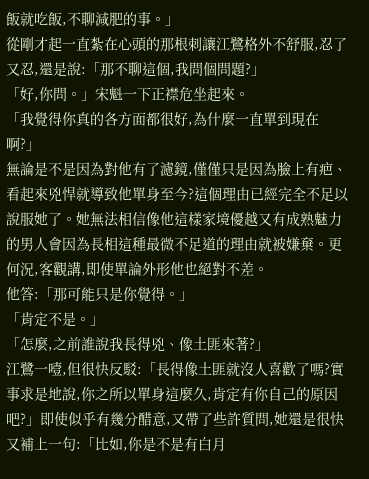飯就吃飯,不聊減肥的事。」
從剛才起一直紮在心頭的那根刺讓江鷺格外不舒服,忍了又忍,還是說:「那不聊這個,我問個問題?」
「好,你問。」宋魁一下正襟危坐起來。
「我覺得你真的各方面都很好,為什麼一直單到現在啊?」
無論是不是因為對他有了濾鏡,僅僅只是因為臉上有疤、看起來兇悍就導致他單身至今?這個理由已經完全不足以說服她了。她無法相信像他這樣家境優越又有成熟魅力的男人會因為長相這種最微不足道的理由就被嫌棄。更何況,客觀講,即使單論外形他也絕對不差。
他答:「那可能只是你覺得。」
「肯定不是。」
「怎麼,之前誰說我長得兇、像土匪來著?」
江鷺一噎,但很快反駁:「長得像土匪就沒人喜歡了嗎?實事求是地說,你之所以單身這麼久,肯定有你自己的原因吧?」即使似乎有幾分醋意,又帶了些許質問,她還是很快又補上一句:「比如,你是不是有白月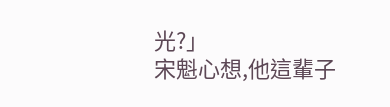光?」
宋魁心想,他這輩子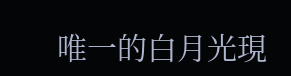唯一的白月光現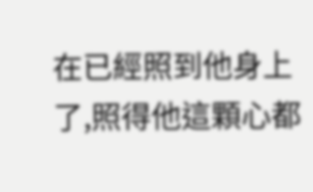在已經照到他身上了,照得他這顆心都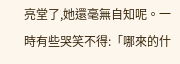亮堂了,她還毫無自知呢。一時有些哭笑不得:「哪來的什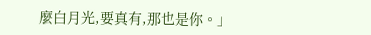麼白月光,要真有,那也是你。」